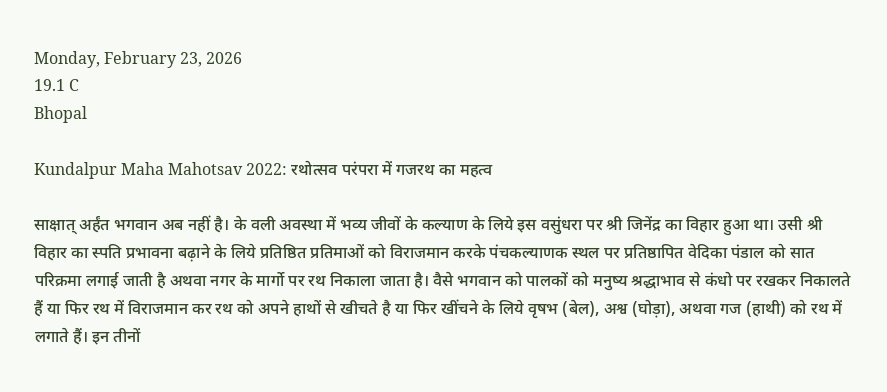Monday, February 23, 2026
19.1 C
Bhopal

Kundalpur Maha Mahotsav 2022: रथोत्सव परंपरा में गजरथ का महत्व

साक्षात् अर्हंत भगवान अब नहीं है। के वली अवस्था में भव्य जीवों के कल्याण के लिये इस वसुंधरा पर श्री जिनेंद्र का विहार हुआ था। उसी श्री विहार का स्पति प्रभावना बढ़ाने के लिये प्रतिष्ठित प्रतिमाओं को विराजमान करके पंचकल्याणक स्थल पर प्रतिष्ठापित वेदिका पंडाल को सात परिक्रमा लगाई जाती है अथवा नगर के मार्गो पर रथ निकाला जाता है। वैसे भगवान को पालकों को मनुष्य श्रद्धाभाव से कंधो पर रखकर निकालते हैं या फिर रथ में विराजमान कर रथ को अपने हाथों से खीचते है या फिर खींचने के लिये वृषभ (बेल), अश्व (घोड़ा), अथवा गज (हाथी) को रथ में लगाते हैं। इन तीनों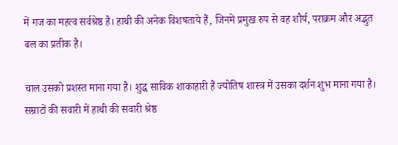में गज का महत्व सर्वश्रेष्ठ है। हाथी की अनेक विशषताये हैं, जिनमें प्रमुख रुप से वह शौर्य, पराक्रम और अद्भुत बल का प्रतीक है।

चाल उसको प्रशस्त माना गया है। शुद्ध साविक शाकाहारी हैं ज्योतिष शास्त्र में उसका दर्शन शुभ माना गया है। सम्राटों की सवारी में हाथी की सवारी श्रेष्ठ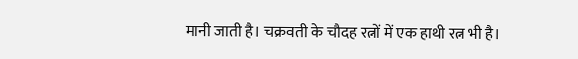मानी जाती है। चक्रवती के चौदह रत्नों में एक हाथी रत्न भी है।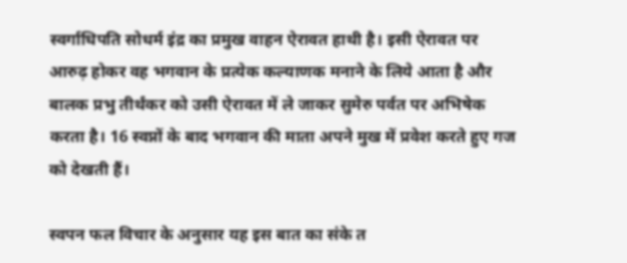स्वर्गाधिपति सोधर्म इंद्र का प्रमुख वाहन ऐरावत हाथी है। इसी ऐरावत पर आरुढ़ होकर वह भगवान के प्रत्येक कल्याणक मनाने के लिये आता है और बालक प्रभु तीर्थंकर को उसी ऐरावत में ले जाकर सुमेरु पर्वत पर अभिषेक करता है। 16 स्वप्नों के बाद भगवान की माता अपने मुख में प्रवेश करते हुए गज को देखती हैं।

स्वपन फल विचार के अनुसार यह इस बात का संके त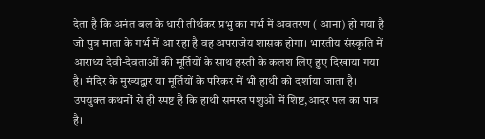देता है कि अनंत बल के धारी तीर्थकर प्रभु का गर्भ में अवतरण ( आना) हो गया है जो पुत्र माता के गर्भ में आ रहा है वह अपराजेय शासक होगा। भारतीय संस्कृति में आराध्य देवी-देवताओं की मूर्तियों के साथ हस्ती के कलश लिए हुए दिखाया गया है। मंदिर के मुख्यद्वार या मूर्तियों के परिकर में भी हाथी को दर्शाया जाता है। उपयुक्त कथनों से ही स्पष्ट है कि हाथी समस्त पशुओ में शिष्ट,आदर पल का पात्र है।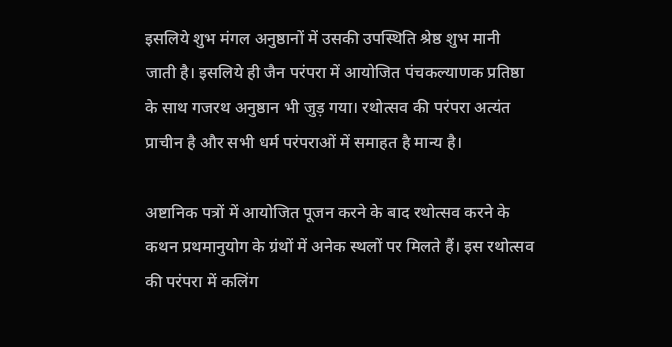इसलिये शुभ मंगल अनुष्ठानों में उसकी उपस्थिति श्रेष्ठ शुभ मानी जाती है। इसलिये ही जैन परंपरा में आयोजित पंचकल्याणक प्रतिष्ठा के साथ गजरथ अनुष्ठान भी जुड़ गया। रथोत्सव की परंपरा अत्यंत प्राचीन है और सभी धर्म परंपराओं में समाहत है मान्य है।

अष्टानिक पत्रों में आयोजित पूजन करने के बाद रथोत्सव करने के कथन प्रथमानुयोग के ग्रंथों में अनेक स्थलों पर मिलते हैं। इस रथोत्सव की परंपरा में कलिंग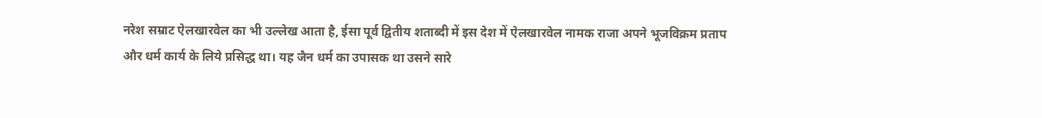नरेश सम्राट ऐलखारवेल का भी उल्लेख आता है, ईसा पूर्व द्वितीय शताब्दी में इस देश में ऐलखारवेल नामक राजा अपने भूजविक्रम प्रताप और धर्म कार्य के लिये प्रसिद्ध था। यह जैन धर्म का उपासक था उसने सारे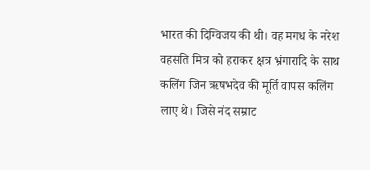भारत की दिग्विजय की थी। वह मगध के नरेश वहसति मित्र को हराकर क्षत्र भ्रंगारादि के साथ कलिंग जिन ऋषभदेव की मूर्ति वापस कलिंग लाए थे। जिसे नंद सम्राट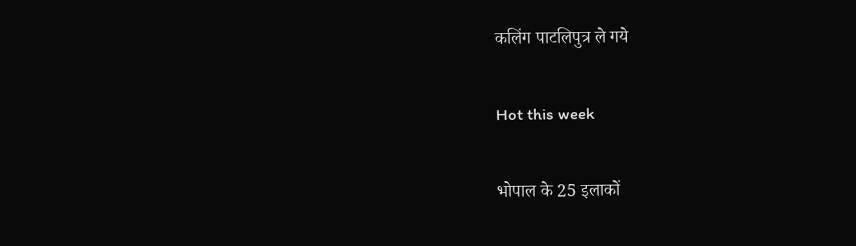कलिंग पाटलिपुत्र ले गये

Hot this week

भोपाल के 25 इलाकों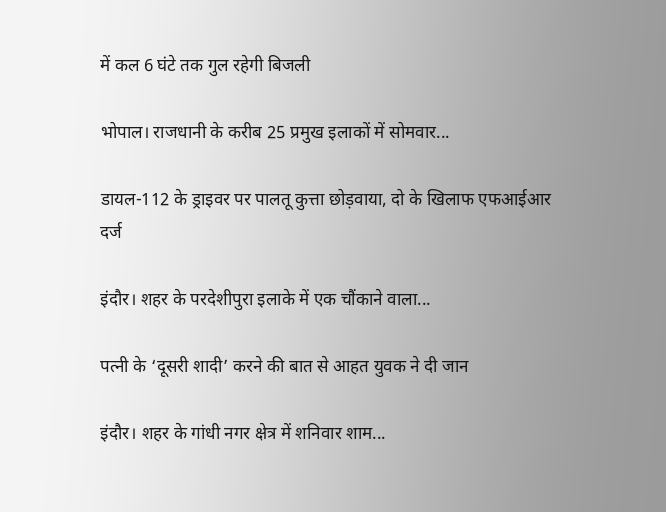में कल 6 घंटे तक गुल रहेगी बिजली

भोपाल। राजधानी के करीब 25 प्रमुख इलाकों में सोमवार...

डायल-112 के ड्राइवर पर पालतू कुत्ता छोड़वाया, दो के खिलाफ एफआईआर दर्ज

इंदौर। शहर के परदेशीपुरा इलाके में एक चौंकाने वाला...

पत्नी के ‘दूसरी शादी’ करने की बात से आहत युवक ने दी जान

इंदौर। शहर के गांधी नगर क्षेत्र में शनिवार शाम...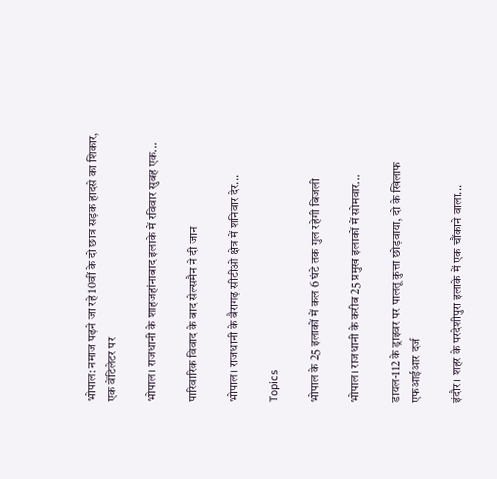भोपाल: नमाज पढ़ने जा रहे 10वीं के दो छात्र सड़क हादसे का शिकार, एक वेंटिलेटर पर

भोपाल। राजधानी के शाहजहांनाबाद इलाके में रविवार सुबह एक...

पारिवारिक विवाद के बाद सेल्समैन ने दी जान

भोपाल। राजधानी के बैरागढ़ सीटीओ क्षेत्र में शनिवार देर...

Topics

भोपाल के 25 इलाकों में कल 6 घंटे तक गुल रहेगी बिजली

भोपाल। राजधानी के करीब 25 प्रमुख इलाकों में सोमवार...

डायल-112 के ड्राइवर पर पालतू कुत्ता छोड़वाया, दो के खिलाफ एफआईआर दर्ज

इंदौर। शहर के परदेशीपुरा इलाके में एक चौंकाने वाला...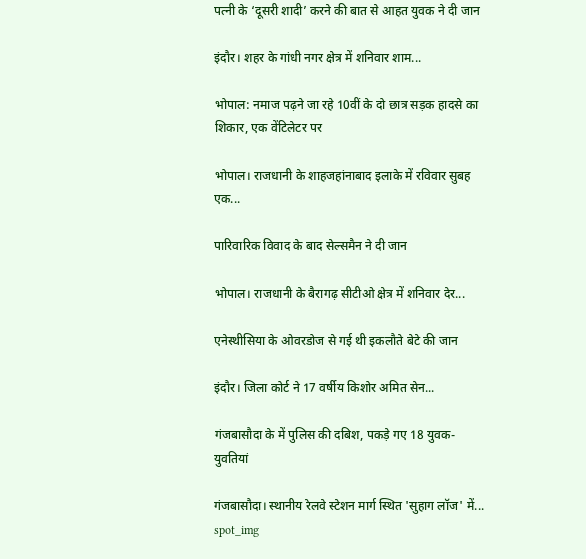पत्नी के ‘दूसरी शादी’ करने की बात से आहत युवक ने दी जान

इंदौर। शहर के गांधी नगर क्षेत्र में शनिवार शाम...

भोपाल: नमाज पढ़ने जा रहे 10वीं के दो छात्र सड़क हादसे का शिकार, एक वेंटिलेटर पर

भोपाल। राजधानी के शाहजहांनाबाद इलाके में रविवार सुबह एक...

पारिवारिक विवाद के बाद सेल्समैन ने दी जान

भोपाल। राजधानी के बैरागढ़ सीटीओ क्षेत्र में शनिवार देर...

एनेस्थीसिया के ओवरडोज से गई थी इकलौते बेटे की जान

इंदौर। जिला कोर्ट ने 17 वर्षीय किशोर अमित सेन...

गंजबासौदा के में पुलिस की दबिश, पकड़े गए 18 युवक-युवतियां

गंजबासौदा। स्थानीय रेलवे स्टेशन मार्ग स्थित 'सुहाग लॉज' में...
spot_img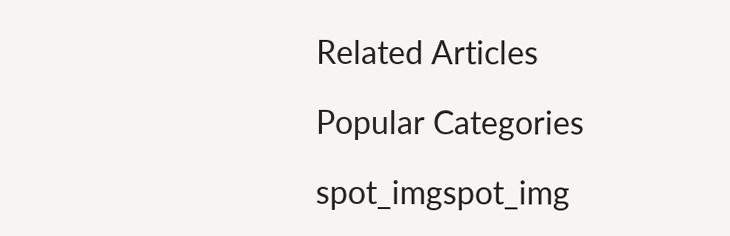Related Articles

Popular Categories

spot_imgspot_img